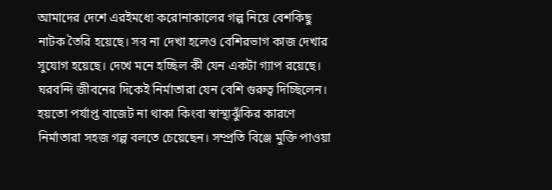আমাদের দেশে এরইমধ্যে করোনাকালের গল্প নিয়ে বেশকিছু নাটক তৈরি হয়েছে। সব না দেখা হলেও বেশিরভাগ কাজ দেখার সুযোগ হয়েছে। দেখে মনে হচ্ছিল কী যেন একটা গ্যাপ রয়েছে। ঘরবন্দি জীবনের দিকেই নির্মাতারা যেন বেশি গুরুত্ব দিচ্ছিলেন। হয়তো পর্যাপ্ত বাজেট না থাকা কিংবা স্বাস্থ্যঝুঁকির কারণে নির্মাতারা সহজ গল্প বলতে চেয়েছেন। সম্প্রতি বিঞ্জে মুক্তি পাওয়া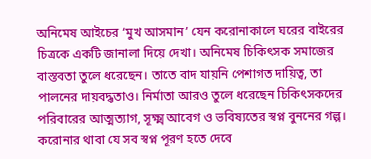অনিমেষ আইচের ‘মুখ আসমান’ যেন করোনাকালে ঘরের বাইরের চিত্রকে একটি জানালা দিয়ে দেখা। অনিমেষ চিকিৎসক সমাজের বাস্তবতা তুলে ধরেছেন। তাতে বাদ যায়নি পেশাগত দায়িত্ব, তা পালনের দায়বদ্ধতাও। নির্মাতা আরও তুলে ধরেছেন চিকিৎসকদের পরিবারের আত্মত্যাগ, সূক্ষ্ম আবেগ ও ভবিষ্যতের স্বপ্ন বুননের গল্প। করোনার থাবা যে সব স্বপ্ন পূরণ হতে দেবে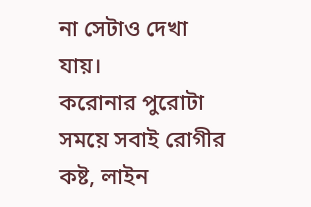না সেটাও দেখা যায়।
করোনার পুরোটা সময়ে সবাই রোগীর কষ্ট, লাইন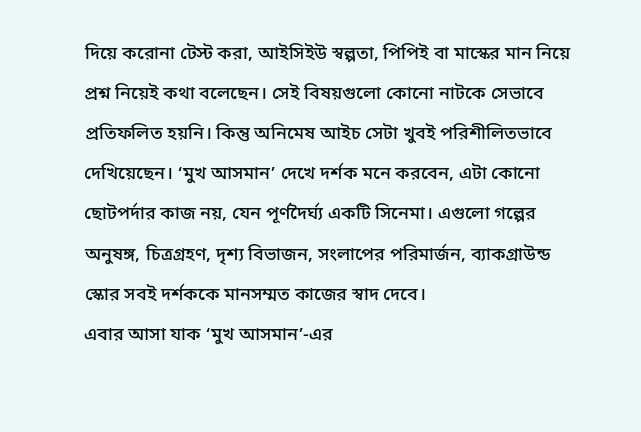দিয়ে করোনা টেস্ট করা, আইসিইউ স্বল্পতা, পিপিই বা মাস্কের মান নিয়ে প্রশ্ন নিয়েই কথা বলেছেন। সেই বিষয়গুলো কোনো নাটকে সেভাবে প্রতিফলিত হয়নি। কিন্তু অনিমেষ আইচ সেটা খুবই পরিশীলিতভাবে দেখিয়েছেন। ‘মুখ আসমান’ দেখে দর্শক মনে করবেন, এটা কোনো ছোটপর্দার কাজ নয়, যেন পূর্ণদৈর্ঘ্য একটি সিনেমা। এগুলো গল্পের অনুষঙ্গ, চিত্রগ্রহণ, দৃশ্য বিভাজন, সংলাপের পরিমার্জন, ব্যাকগ্রাউন্ড স্কোর সবই দর্শককে মানসম্মত কাজের স্বাদ দেবে।
এবার আসা যাক ‘মুখ আসমান’-এর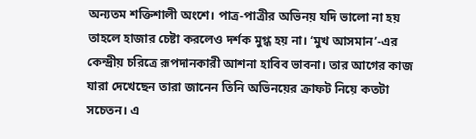অন্যতম শক্তিশালী অংশে। পাত্র-পাত্রীর অভিনয় যদি ভালো না হয় তাহলে হাজার চেষ্টা করলেও দর্শক মুগ্ধ হয় না। ‘মুখ আসমান’-এর কেন্দ্রীয় চরিত্রে রূপদানকারী আশনা হাবিব ভাবনা। তার আগের কাজ যারা দেখেছেন তারা জানেন তিনি অভিনয়ের ক্রাফট নিয়ে কতটা সচেতন। এ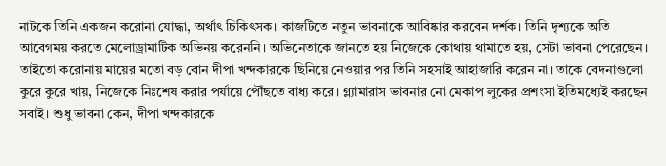নাটকে তিনি একজন করোনা যোদ্ধা, অর্থাৎ চিকিৎসক। কাজটিতে নতুন ভাবনাকে আবিষ্কার করবেন দর্শক। তিনি দৃশ্যকে অতি আবেগময় করতে মেলোড্রামাটিক অভিনয় করেননি। অভিনেতাকে জানতে হয় নিজেকে কোথায় থামাতে হয়, সেটা ভাবনা পেরেছেন। তাইতো করোনায় মায়ের মতো বড় বোন দীপা খন্দকারকে ছিনিয়ে নেওয়ার পর তিনি সহসাই আহাজারি করেন না। তাকে বেদনাগুলো কুরে কুরে খায়, নিজেকে নিঃশেষ করার পর্যায়ে পৌঁছতে বাধ্য করে। গ্ল্যামারাস ভাবনার নো মেকাপ লুকের প্রশংসা ইতিমধ্যেই করছেন সবাই। শুধু ভাবনা কেন, দীপা খন্দকারকে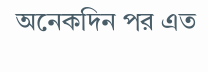অনেকদিন পর এত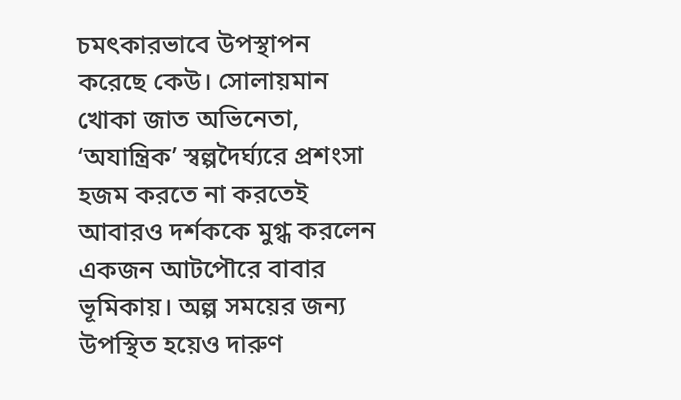চমৎকারভাবে উপস্থাপন করেছে কেউ। সোলায়মান খোকা জাত অভিনেতা, ‘অযান্ত্রিক’ স্বল্পদৈর্ঘ্যরে প্রশংসা হজম করতে না করতেই আবারও দর্শককে মুগ্ধ করলেন একজন আটপৌরে বাবার ভূমিকায়। অল্প সময়ের জন্য উপস্থিত হয়েও দারুণ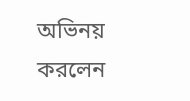অভিনয় করলেন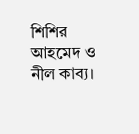শিশির আহমেদ ও নীল কাব্য।